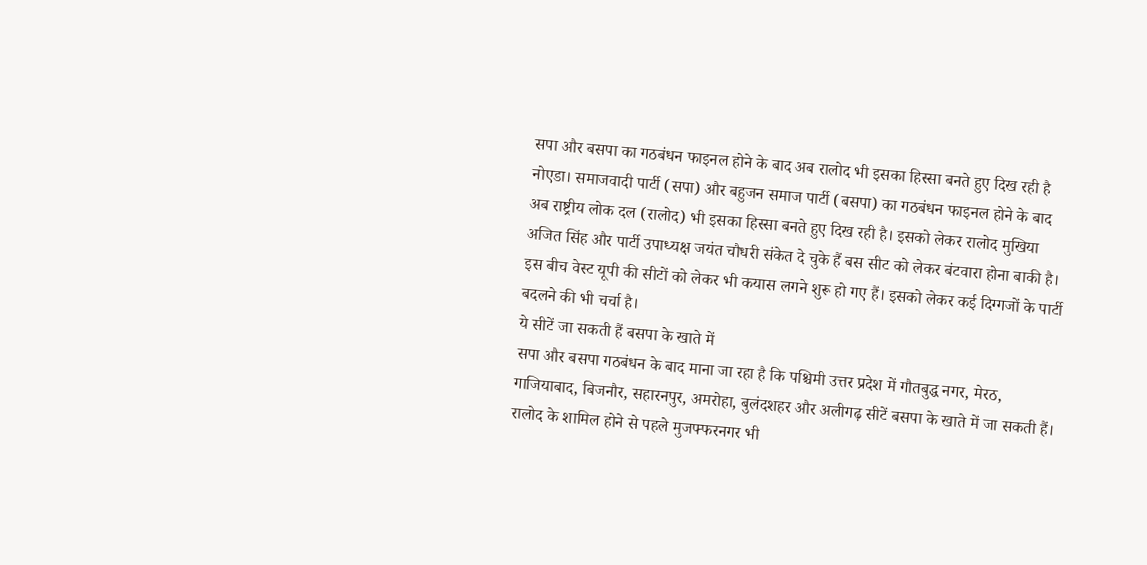सपा और बसपा का गठबंधन फाइनल होने के बाद अब रालोद भी इसका हिस्‍सा बनते हुए दिख रही है
नोएडा। समाजवादी पार्टी (सपा) और बहुजन समाज पार्टी (बसपा) का गठबंधन फाइनल होने के बाद अब राष्ट्रीय लोक दल (रालोद) भी इसका हिस्सा बनते हुए दिख रही है। इसको लेकर रालोद मुखिया अजित सिंह और पार्टी उपाध्यक्ष जयंत चौधरी संकेत दे चुके हैं बस सीट को लेकर बंटवारा होना बाकी है। इस बीच वेस्ट यूपी की सीटों को लेकर भी कयास लगने शुरू हो गए हैं। इसको लेकर कई दिग्गजों के पार्टी बदलने की भी चर्चा है।
ये सीटें जा सकती हैं बसपा के खाते में
सपा और बसपा गठबंधन के बाद माना जा रहा है कि पश्चिमी उत्तर प्रदेश में गौतबुद्ध नगर, मेरठ, गाजियाबाद, बिजनौर, सहारनपुर, अमरोहा, बुलंदशहर और अलीगढ़ सीटें बसपा के खाते में जा सकती हैं। रालोद के शामिल होने से पहले मुजफ्फरनगर भी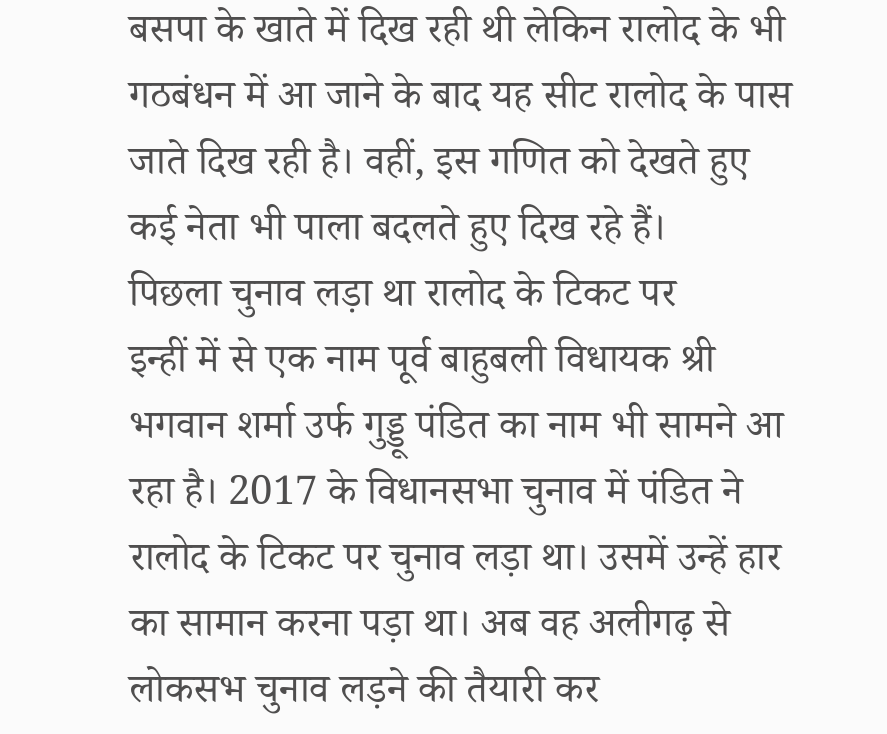बसपा के खाते में दिख रही थी लेकिन रालोद के भी गठबंधन में आ जाने के बाद यह सीट रालोद के पास जाते दिख रही है। वहीं, इस गणित को देखते हुए कई नेता भी पाला बदलते हुए दिख रहे हैं।
पिछला चुनाव लड़ा था रालोद के टिकट पर
इन्हीं में से एक नाम पूर्व बाहुबली विधायक श्री भगवान शर्मा उर्फ गुड्डू पंडित का नाम भी सामने आ रहा है। 2017 के विधानसभा चुनाव में पंडित ने रालोद के टिकट पर चुनाव लड़ा था। उसमें उन्हें हार का सामान करना पड़ा था। अब वह अलीगढ़ से लोकसभ चुनाव लड़ने की तैयारी कर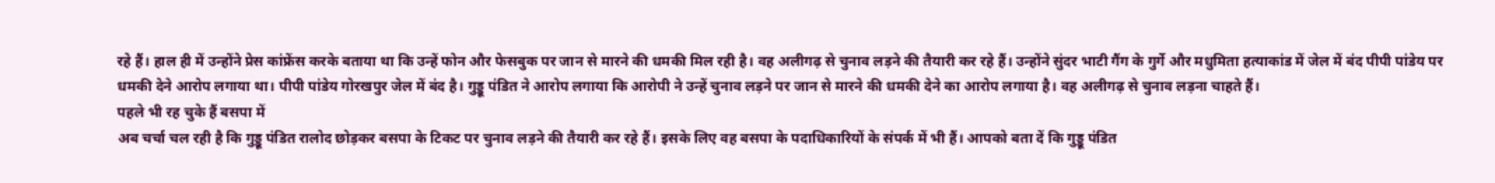रहे हैं। हाल ही में उन्होंने प्रेस कांफ्रेंस करके बताया था कि उन्हें फोन और फेसबुक पर जान से मारने की धमकी मिल रही है। वह अलीगढ़ से चुनाव लड़ने की तैयारी कर रहे हैं। उन्होंने सुंदर भाटी गैंग के गुर्गे और मधुमिता हत्याकांड में जेल में बंद पीपी पांडेय पर धमकी देने आरोप लगाया था। पीपी पांडेय गोरखपुर जेल में बंद है। गुड्डू पंडित ने आरोप लगाया कि आरोपी ने उन्हें चुनाव लड़ने पर जान से मारने की धमकी देने का आरोप लगाया है। वह अलीगढ़ से चुनाव लड़ना चाहते हैं।
पहले भी रह चुके हैं बसपा में
अब चर्चा चल रही है कि गुड्डू पंडित रालोद छोड़कर बसपा के टिकट पर चुनाव लड़ने की तैयारी कर रहे हैं। इसके लिए वह बसपा के पदाधिकारियों के संपर्क में भी हैं। आपको बता दें कि गुड्डू पंडित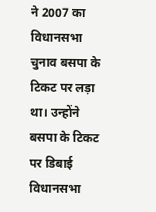ने 2007 का विधानसभा चुनाव बसपा के टिकट पर लड़ा था। उन्होंने बसपा के टिकट पर डिबाई विधानसभा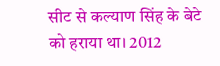सीट से कल्याण सिंह के बेटे को हराया था। 2012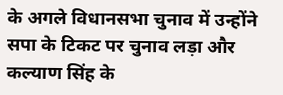के अगले विधानसभा चुनाव में उन्होंने सपा के टिकट पर चुनाव लड़ा और कल्याण सिंह के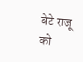बेटे राजू को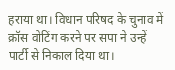हराया था। विधान परिषद के चुनाव में क्रॉस वोटिंग करने पर सपा ने उन्हें पार्टी से निकाल दिया था।